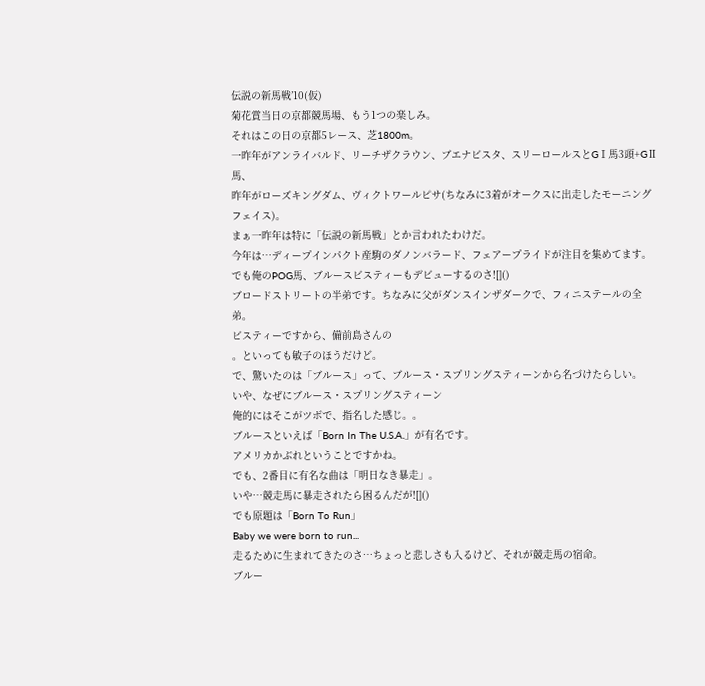伝説の新馬戦’10(仮)
菊花賞当日の京都競馬場、もう1つの楽しみ。
それはこの日の京都5レース、芝1800m。
一昨年がアンライバルド、リーチザクラウン、ブエナビスタ、スリーロールスとGⅠ馬3頭+GⅡ馬、
昨年がローズキングダム、ヴィクトワールピサ(ちなみに3着がオークスに出走したモーニングフェイス)。
まぁ一昨年は特に「伝説の新馬戦」とか言われたわけだ。
今年は…ディープインパクト産駒のダノンバラード、フェアープライドが注目を集めてます。
でも俺のPOG馬、ブルースビスティーもデビューするのさ![]()
ブロードストリートの半弟です。ちなみに父がダンスインザダークで、フィニステールの全弟。
ビスティーですから、備前島さんの
。といっても敏子のほうだけど。
で、驚いたのは「ブルース」って、ブルース・スプリングスティーンから名づけたらしい。
いや、なぜにブルース・スプリングスティーン
俺的にはそこがツボで、指名した感じ。。
ブルースといえば「Born In The U.S.A.」が有名です。
アメリカかぶれということですかね。
でも、2番目に有名な曲は「明日なき暴走」。
いや…競走馬に暴走されたら困るんだが![]()
でも原題は「Born To Run」
Baby we were born to run...
走るために生まれてきたのさ…ちょっと悲しさも入るけど、それが競走馬の宿命。
ブルー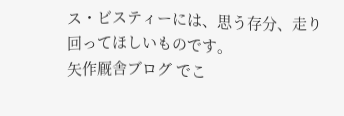ス・ビスティーには、思う存分、走り回ってほしいものです。
矢作厩舎ブログ でこ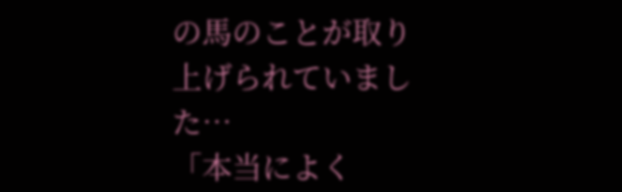の馬のことが取り上げられていました…
「本当によく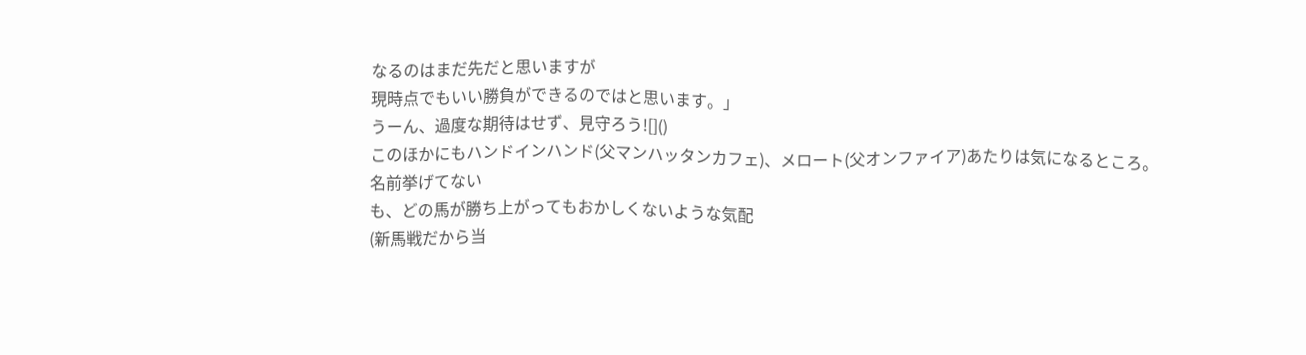なるのはまだ先だと思いますが
現時点でもいい勝負ができるのではと思います。」
うーん、過度な期待はせず、見守ろう![]()
このほかにもハンドインハンド(父マンハッタンカフェ)、メロート(父オンファイア)あたりは気になるところ。
名前挙げてない
も、どの馬が勝ち上がってもおかしくないような気配
(新馬戦だから当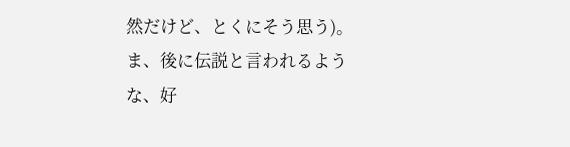然だけど、とくにそう思う)。
ま、後に伝説と言われるような、好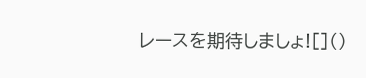レースを期待しましょ![]()